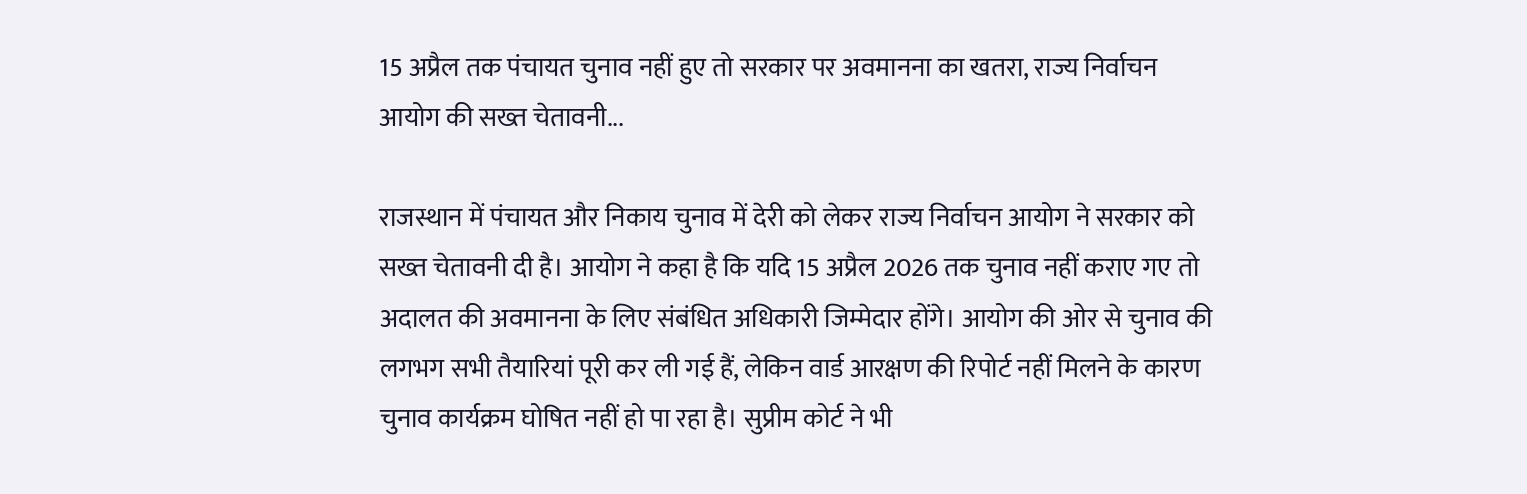15 अप्रैल तक पंचायत चुनाव नहीं हुए तो सरकार पर अवमानना का खतरा, राज्य निर्वाचन आयोग की सख्त चेतावनी...

राजस्थान में पंचायत और निकाय चुनाव में देरी को लेकर राज्य निर्वाचन आयोग ने सरकार को सख्त चेतावनी दी है। आयोग ने कहा है कि यदि 15 अप्रैल 2026 तक चुनाव नहीं कराए गए तो अदालत की अवमानना के लिए संबंधित अधिकारी जिम्मेदार होंगे। आयोग की ओर से चुनाव की लगभग सभी तैयारियां पूरी कर ली गई हैं, लेकिन वार्ड आरक्षण की रिपोर्ट नहीं मिलने के कारण चुनाव कार्यक्रम घोषित नहीं हो पा रहा है। सुप्रीम कोर्ट ने भी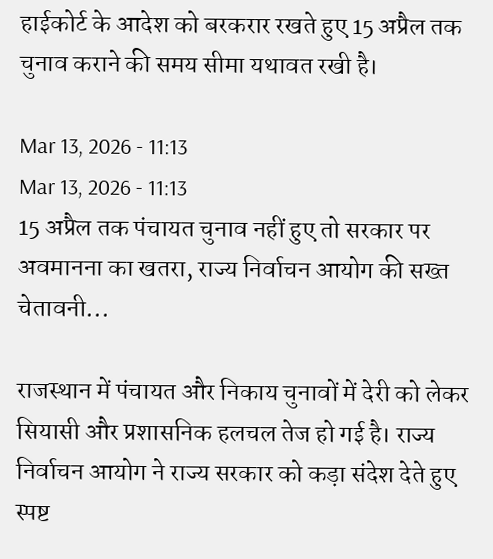हाईकोर्ट के आदेश को बरकरार रखते हुए 15 अप्रैल तक चुनाव कराने की समय सीमा यथावत रखी है।

Mar 13, 2026 - 11:13
Mar 13, 2026 - 11:13
15 अप्रैल तक पंचायत चुनाव नहीं हुए तो सरकार पर अवमानना का खतरा, राज्य निर्वाचन आयोग की सख्त चेतावनी...

राजस्थान में पंचायत और निकाय चुनावों में देरी को लेकर सियासी और प्रशासनिक हलचल तेज हो गई है। राज्य निर्वाचन आयोग ने राज्य सरकार को कड़ा संदेश देते हुए स्पष्ट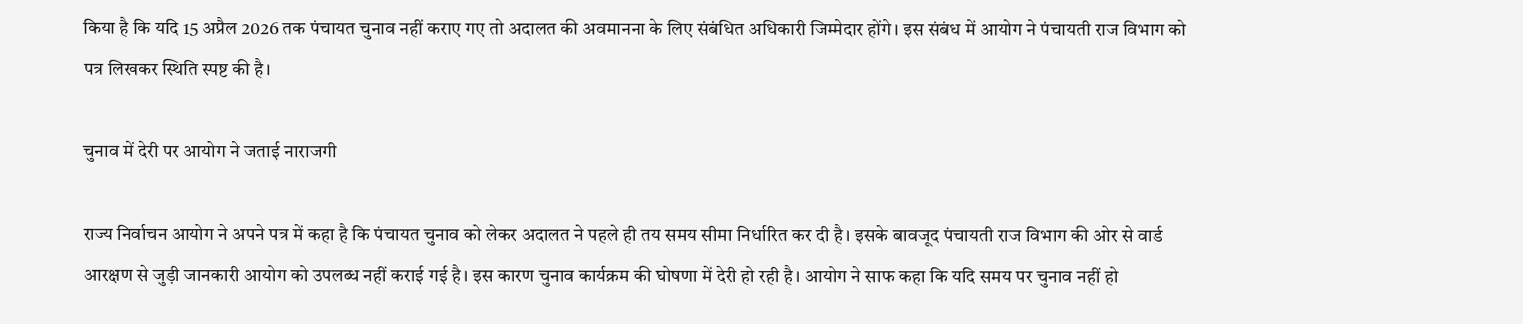किया है कि यदि 15 अप्रैल 2026 तक पंचायत चुनाव नहीं कराए गए तो अदालत की अवमानना के लिए संबंधित अधिकारी जिम्मेदार होंगे। इस संबंध में आयोग ने पंचायती राज विभाग को पत्र लिखकर स्थिति स्पष्ट की है।

चुनाव में देरी पर आयोग ने जताई नाराजगी

राज्य निर्वाचन आयोग ने अपने पत्र में कहा है कि पंचायत चुनाव को लेकर अदालत ने पहले ही तय समय सीमा निर्धारित कर दी है। इसके बावजूद पंचायती राज विभाग की ओर से वार्ड आरक्षण से जुड़ी जानकारी आयोग को उपलब्ध नहीं कराई गई है। इस कारण चुनाव कार्यक्रम की घोषणा में देरी हो रही है। आयोग ने साफ कहा कि यदि समय पर चुनाव नहीं हो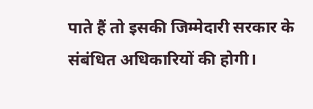पाते हैं तो इसकी जिम्मेदारी सरकार के संबंधित अधिकारियों की होगी।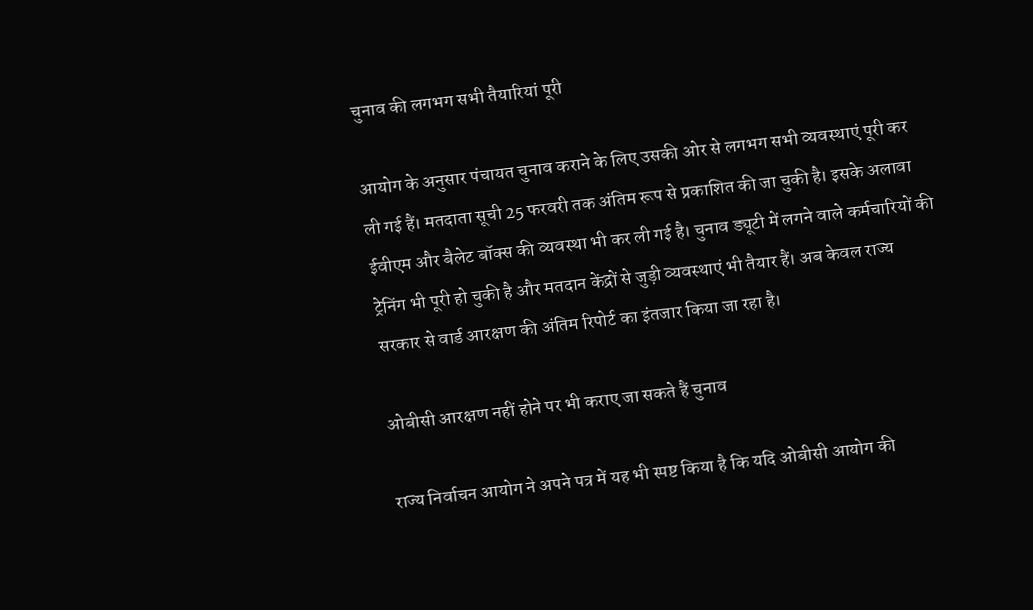चुनाव की लगभग सभी तैयारियां पूरी

आयोग के अनुसार पंचायत चुनाव कराने के लिए उसकी ओर से लगभग सभी व्यवस्थाएं पूरी कर ली गई हैं। मतदाता सूची 25 फरवरी तक अंतिम रूप से प्रकाशित की जा चुकी है। इसके अलावा ईवीएम और बैलेट बॉक्स की व्यवस्था भी कर ली गई है। चुनाव ड्यूटी में लगने वाले कर्मचारियों की ट्रेनिंग भी पूरी हो चुकी है और मतदान केंद्रों से जुड़ी व्यवस्थाएं भी तैयार हैं। अब केवल राज्य सरकार से वार्ड आरक्षण की अंतिम रिपोर्ट का इंतजार किया जा रहा है।

ओबीसी आरक्षण नहीं होने पर भी कराए जा सकते हैं चुनाव

राज्य निर्वाचन आयोग ने अपने पत्र में यह भी स्पष्ट किया है कि यदि ओबीसी आयोग की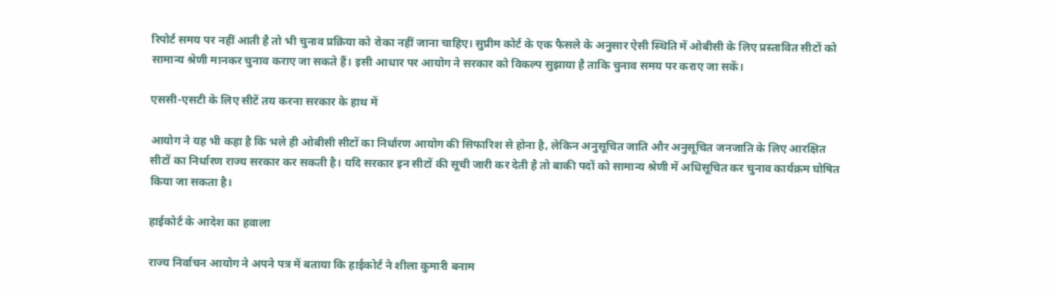रिपोर्ट समय पर नहीं आती है तो भी चुनाव प्रक्रिया को रोका नहीं जाना चाहिए। सुप्रीम कोर्ट के एक फैसले के अनुसार ऐसी स्थिति में ओबीसी के लिए प्रस्तावित सीटों को सामान्य श्रेणी मानकर चुनाव कराए जा सकते हैं। इसी आधार पर आयोग ने सरकार को विकल्प सुझाया है ताकि चुनाव समय पर कराए जा सकें।

एससी-एसटी के लिए सीटें तय करना सरकार के हाथ में

आयोग ने यह भी कहा है कि भले ही ओबीसी सीटों का निर्धारण आयोग की सिफारिश से होना है, लेकिन अनुसूचित जाति और अनुसूचित जनजाति के लिए आरक्षित सीटों का निर्धारण राज्य सरकार कर सकती है। यदि सरकार इन सीटों की सूची जारी कर देती है तो बाकी पदों को सामान्य श्रेणी में अधिसूचित कर चुनाव कार्यक्रम घोषित किया जा सकता है।

हाईकोर्ट के आदेश का हवाला

राज्य निर्वाचन आयोग ने अपने पत्र में बताया कि हाईकोर्ट ने शीला कुमारी बनाम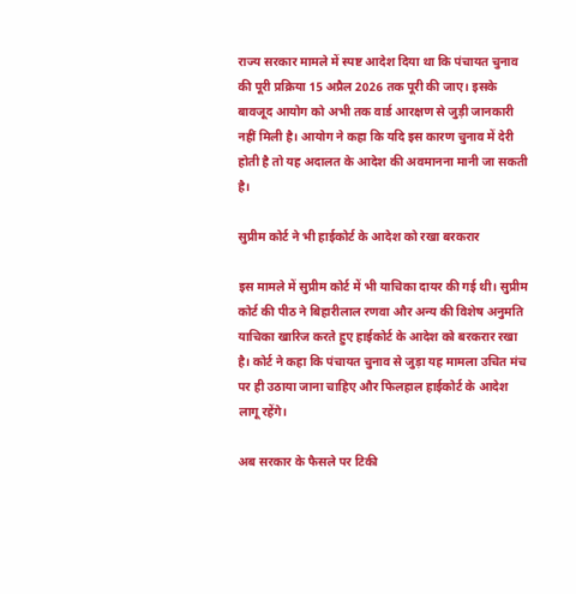राज्य सरकार मामले में स्पष्ट आदेश दिया था कि पंचायत चुनाव की पूरी प्रक्रिया 15 अप्रैल 2026 तक पूरी की जाए। इसके बावजूद आयोग को अभी तक वार्ड आरक्षण से जुड़ी जानकारी नहीं मिली है। आयोग ने कहा कि यदि इस कारण चुनाव में देरी होती है तो यह अदालत के आदेश की अवमानना मानी जा सकती है।

सुप्रीम कोर्ट ने भी हाईकोर्ट के आदेश को रखा बरकरार

इस मामले में सुप्रीम कोर्ट में भी याचिका दायर की गई थी। सुप्रीम कोर्ट की पीठ ने बिहारीलाल रणवा और अन्य की विशेष अनुमति याचिका खारिज करते हुए हाईकोर्ट के आदेश को बरकरार रखा है। कोर्ट ने कहा कि पंचायत चुनाव से जुड़ा यह मामला उचित मंच पर ही उठाया जाना चाहिए और फिलहाल हाईकोर्ट के आदेश लागू रहेंगे।

अब सरकार के फैसले पर टिकी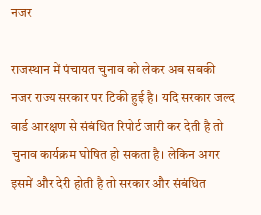नजर

राजस्थान में पंचायत चुनाव को लेकर अब सबकी नजर राज्य सरकार पर टिकी हुई है। यदि सरकार जल्द वार्ड आरक्षण से संबंधित रिपोर्ट जारी कर देती है तो चुनाव कार्यक्रम घोषित हो सकता है। लेकिन अगर इसमें और देरी होती है तो सरकार और संबंधित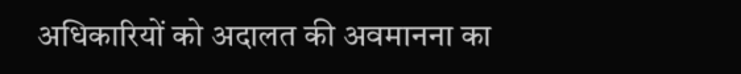अधिकारियों को अदालत की अवमानना का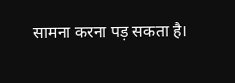सामना करना पड़ सकता है।